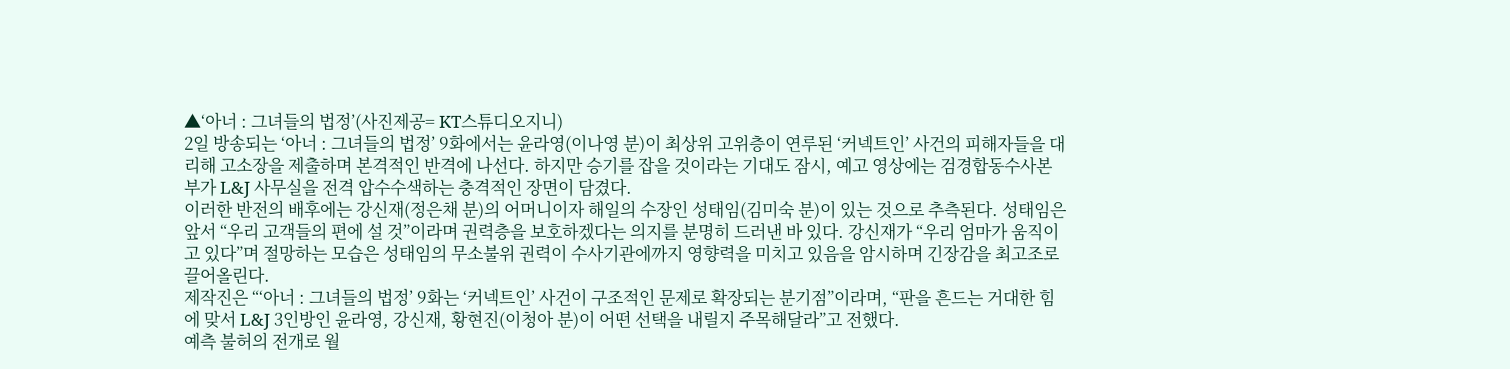▲‘아너 : 그녀들의 법정’(사진제공= KT스튜디오지니)
2일 방송되는 ‘아너 : 그녀들의 법정’ 9화에서는 윤라영(이나영 분)이 최상위 고위층이 연루된 ‘커넥트인’ 사건의 피해자들을 대리해 고소장을 제출하며 본격적인 반격에 나선다. 하지만 승기를 잡을 것이라는 기대도 잠시, 예고 영상에는 검경합동수사본부가 L&J 사무실을 전격 압수수색하는 충격적인 장면이 담겼다.
이러한 반전의 배후에는 강신재(정은채 분)의 어머니이자 해일의 수장인 성태임(김미숙 분)이 있는 것으로 추측된다. 성태임은 앞서 “우리 고객들의 편에 설 것”이라며 권력층을 보호하겠다는 의지를 분명히 드러낸 바 있다. 강신재가 “우리 엄마가 움직이고 있다”며 절망하는 모습은 성태임의 무소불위 권력이 수사기관에까지 영향력을 미치고 있음을 암시하며 긴장감을 최고조로 끌어올린다.
제작진은 “‘아너 : 그녀들의 법정’ 9화는 ‘커넥트인’ 사건이 구조적인 문제로 확장되는 분기점”이라며, “판을 흔드는 거대한 힘에 맞서 L&J 3인방인 윤라영, 강신재, 황현진(이청아 분)이 어떤 선택을 내릴지 주목해달라”고 전했다.
예측 불허의 전개로 월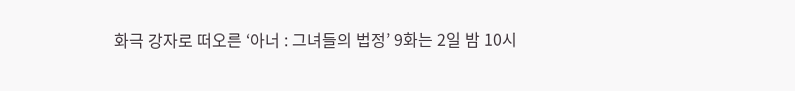화극 강자로 떠오른 ‘아너 : 그녀들의 법정’ 9화는 2일 밤 10시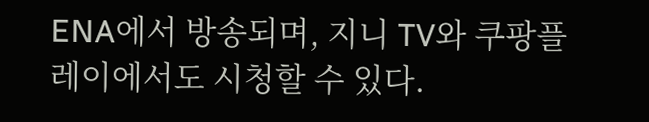ENA에서 방송되며, 지니 TV와 쿠팡플레이에서도 시청할 수 있다.